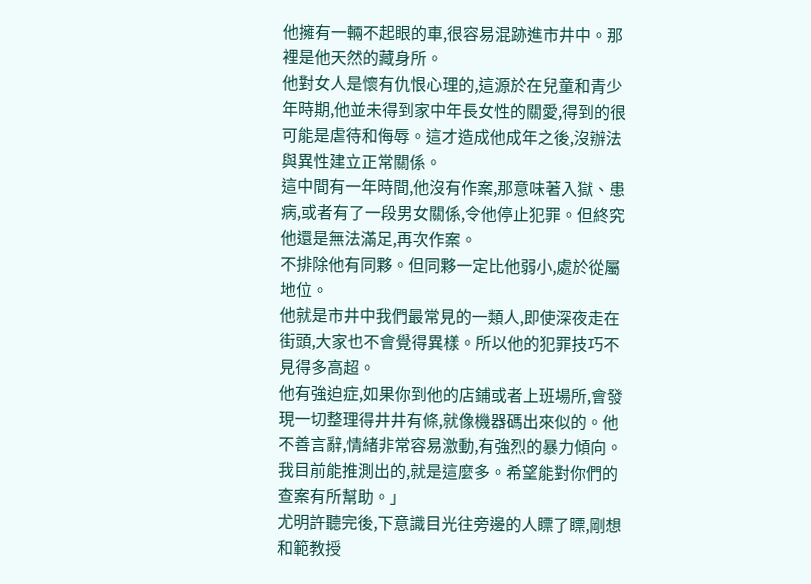他擁有一輛不起眼的車,很容易混跡進市井中。那裡是他天然的藏身所。
他對女人是懷有仇恨心理的,這源於在兒童和青少年時期,他並未得到家中年長女性的關愛,得到的很可能是虐待和侮辱。這才造成他成年之後,沒辦法與異性建立正常關係。
這中間有一年時間,他沒有作案,那意味著入獄、患病,或者有了一段男女關係,令他停止犯罪。但終究他還是無法滿足,再次作案。
不排除他有同夥。但同夥一定比他弱小,處於從屬地位。
他就是市井中我們最常見的一類人,即使深夜走在街頭,大家也不會覺得異樣。所以他的犯罪技巧不見得多高超。
他有強迫症,如果你到他的店鋪或者上班場所,會發現一切整理得井井有條,就像機器碼出來似的。他不善言辭,情緒非常容易激動,有強烈的暴力傾向。
我目前能推測出的,就是這麼多。希望能對你們的查案有所幫助。」
尤明許聽完後,下意識目光往旁邊的人瞟了瞟,剛想和範教授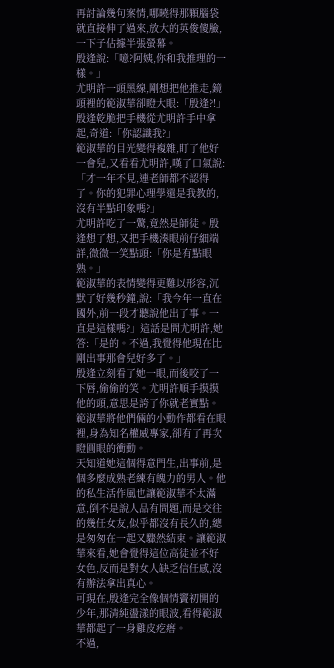再討論幾句案情,哪曉得那顆腦袋就直接伸了過來,放大的英俊傻臉,一下子佔據半張螢幕。
殷逢說:「噫?阿姨,你和我推理的一樣。」
尤明許一頭黑線,剛想把他推走,鏡頭裡的範淑華卻瞪大眼:「殷逢?!」
殷逢乾脆把手機從尤明許手中拿起,奇道:「你認識我?」
範淑華的目光變得複雜,盯了他好一會兒,又看看尤明許,嘆了口氣說:「才一年不見,連老師都不認得了。你的犯罪心理學還是我教的,沒有半點印象嗎?」
尤明許吃了一驚,竟然是師徒。殷逢想了想,又把手機湊眼前仔細端詳,微微一笑點頭:「你是有點眼熟。」
範淑華的表情變得更難以形容,沉默了好幾秒鐘,說:「我今年一直在國外,前一段才聽說他出了事。一直是這樣嗎?」這話是問尤明許,她答:「是的。不過,我覺得他現在比剛出事那會兒好多了。」
殷逢立刻看了她一眼,而後咬了一下唇,偷偷的笑。尤明許順手摸摸他的頭,意思是誇了你就老實點。
範淑華將他們倆的小動作都看在眼裡,身為知名權威專家,卻有了再次瞪圓眼的衝動。
天知道她這個得意門生,出事前,是個多麼成熟老練有魄力的男人。他的私生活作風也讓範淑華不太滿意,倒不是說人品有問題,而是交往的幾任女友,似乎都沒有長久的,總是匆匆在一起又驟然結束。讓範淑華來看,她會覺得這位高徒並不好女色,反而是對女人缺乏信任感,沒有辦法拿出真心。
可現在,殷逢完全像個情竇初開的少年,那清純盪漾的眼波,看得範淑華都起了一身雞皮疙瘩。
不過,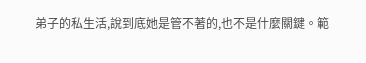弟子的私生活,說到底她是管不著的,也不是什麼關鍵。範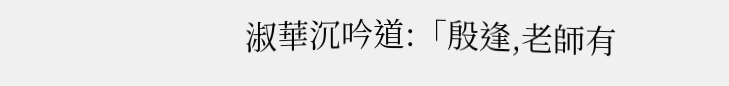淑華沉吟道:「殷逢,老師有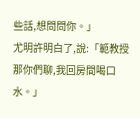些話,想問問你。」
尤明許明白了,說:「範教授那你們聊,我回房間喝口水。」